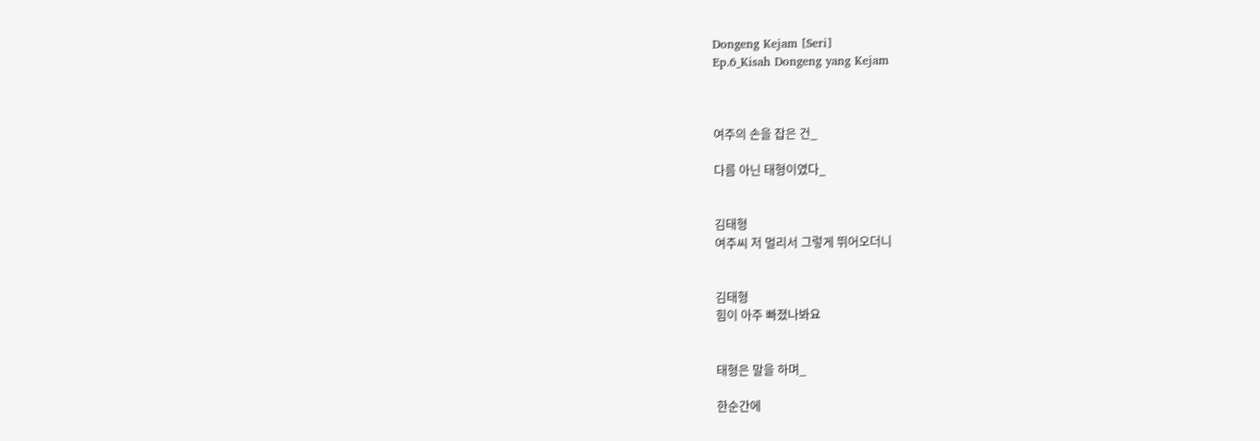Dongeng Kejam [Seri]
Ep.6_Kisah Dongeng yang Kejam



여주의 손을 잡은 건_

다름 아닌 태형이였다_


김태형
여주씨 저 멀리서 그렇게 뛰어오더니


김태형
힘이 아주 빠졌나봐요


태형은 말을 하며_

한순간에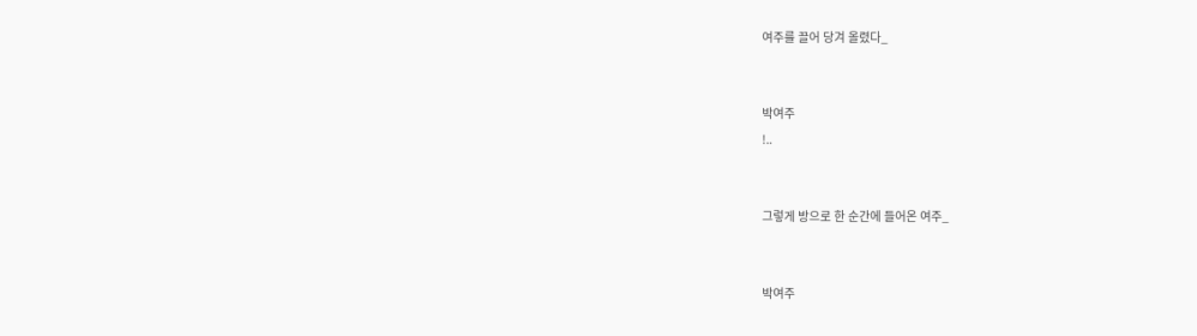여주를 끌어 당겨 올렸다_


박여주
!..


그렇게 방으로 한 순간에 들어온 여주_


박여주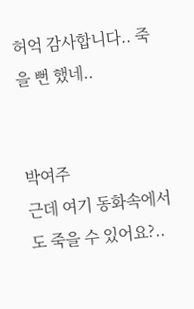허억 감사합니다.. 죽을 뻔 했네..


박여주
근데 여기 동화속에서도 죽을 수 있어요?..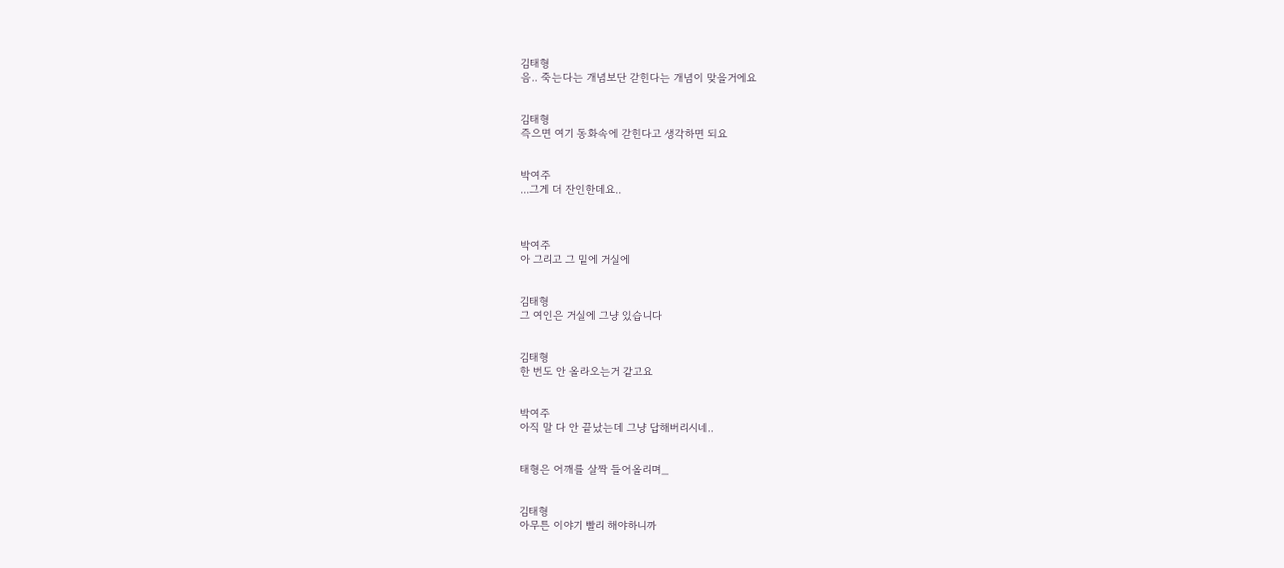김태형
음.. 죽는다는 개념보단 갇힌다는 개념이 맞을거에요


김태형
즉으면 여기 동화속에 갇힌다고 생각하면 되요


박여주
...그게 더 잔인한데요..



박여주
아 그리고 그 밑에 거실에


김태형
그 여인은 거실에 그냥 있습니다


김태형
한 번도 안 올라오는거 같고요


박여주
아직 말 다 안 끝났는데 그냥 답해버리시네..


태형은 어깨를 살짝 들어올리며_


김태형
아무튼 이야기 빨리 해야하니까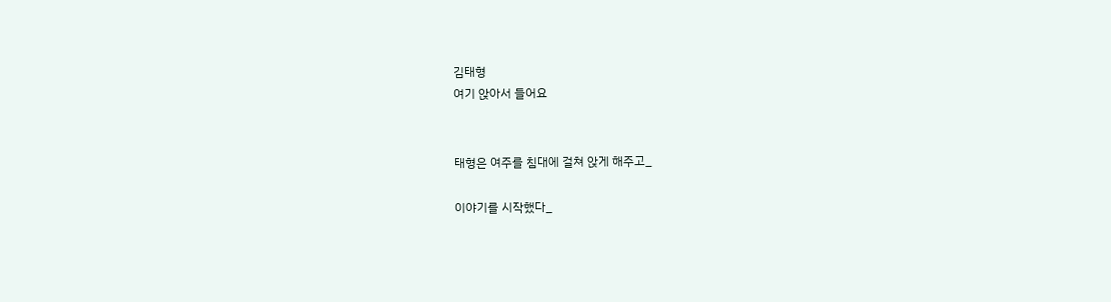김태형
여기 앉아서 들어요


태형은 여주를 침대에 걸쳐 앉게 해주고_

이야기를 시작했다_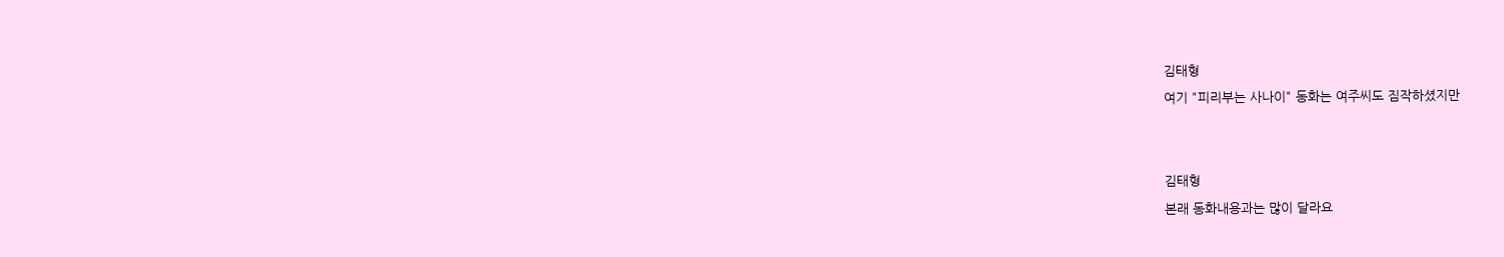김태형
여기 "피리부는 사나이" 동화는 여주씨도 짐작하셨지만


김태형
본래 동화내용과는 많이 달라요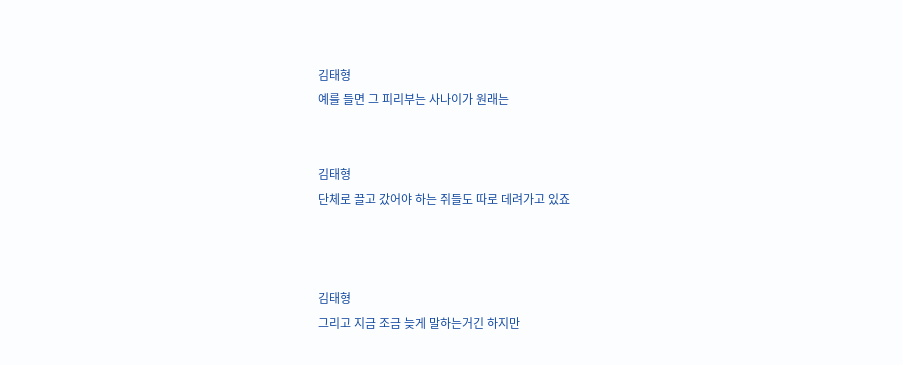김태형
예를 들면 그 피리부는 사나이가 원래는


김태형
단체로 끌고 갔어야 하는 쥐들도 따로 데려가고 있죠



김태형
그리고 지금 조금 늦게 말하는거긴 하지만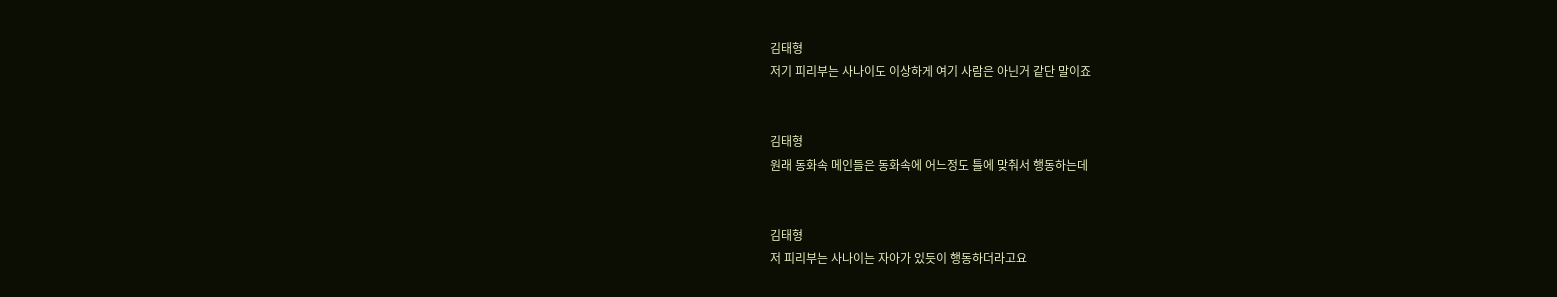김태형
저기 피리부는 사나이도 이상하게 여기 사람은 아닌거 같단 말이죠


김태형
원래 동화속 메인들은 동화속에 어느정도 틀에 맞춰서 행동하는데


김태형
저 피리부는 사나이는 자아가 있듯이 행동하더라고요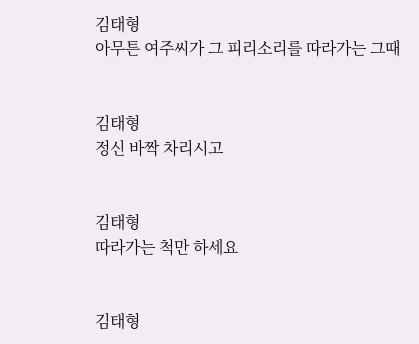김태형
아무튼 여주씨가 그 피리소리를 따라가는 그때


김태형
정신 바짝 차리시고


김태형
따라가는 척만 하세요


김태형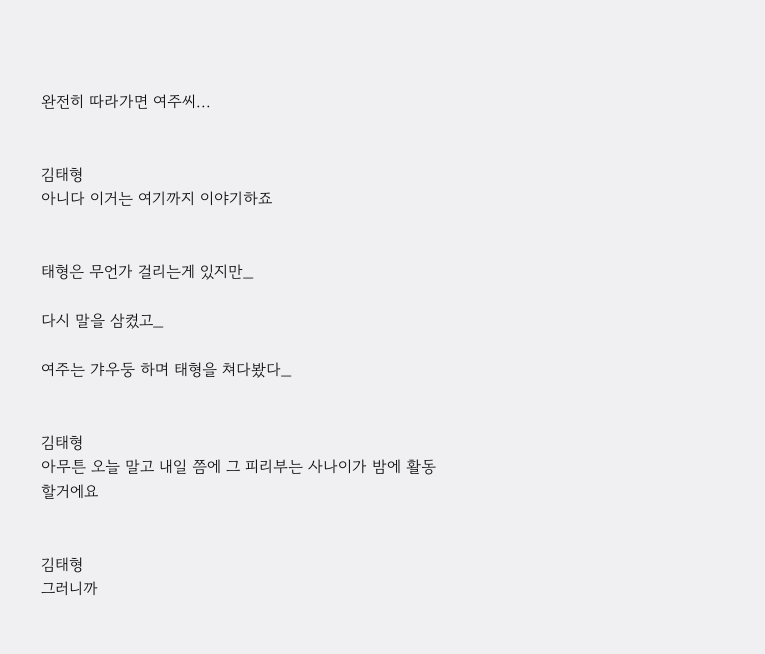완전히 따라가면 여주씨...


김태형
아니다 이거는 여기까지 이야기하죠


태형은 무언가 걸리는게 있지만_

다시 말을 삼켰고_

여주는 갸우둥 하며 태형을 쳐다봤다_


김태형
아무튼 오늘 말고 내일 쯤에 그 피리부는 사나이가 밤에 활동할거에요


김태형
그러니까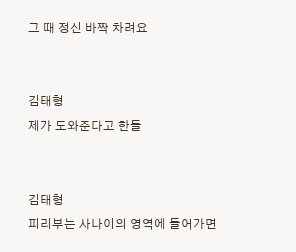그 때 정신 바짝 차려요


김태형
제가 도와준다고 한들


김태형
피리부는 사나이의 영역에 들어가면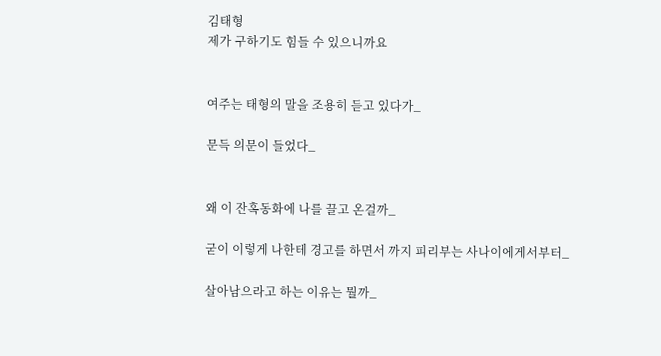김태형
제가 구하기도 힘들 수 있으니까요


여주는 태형의 말을 조용히 듣고 있다가_

문득 의문이 들었다_


왜 이 잔혹동화에 나를 끌고 온걸까_

굳이 이렇게 나한테 경고를 하면서 까지 피리부는 사나이에게서부터_

살아남으라고 하는 이유는 뭘까_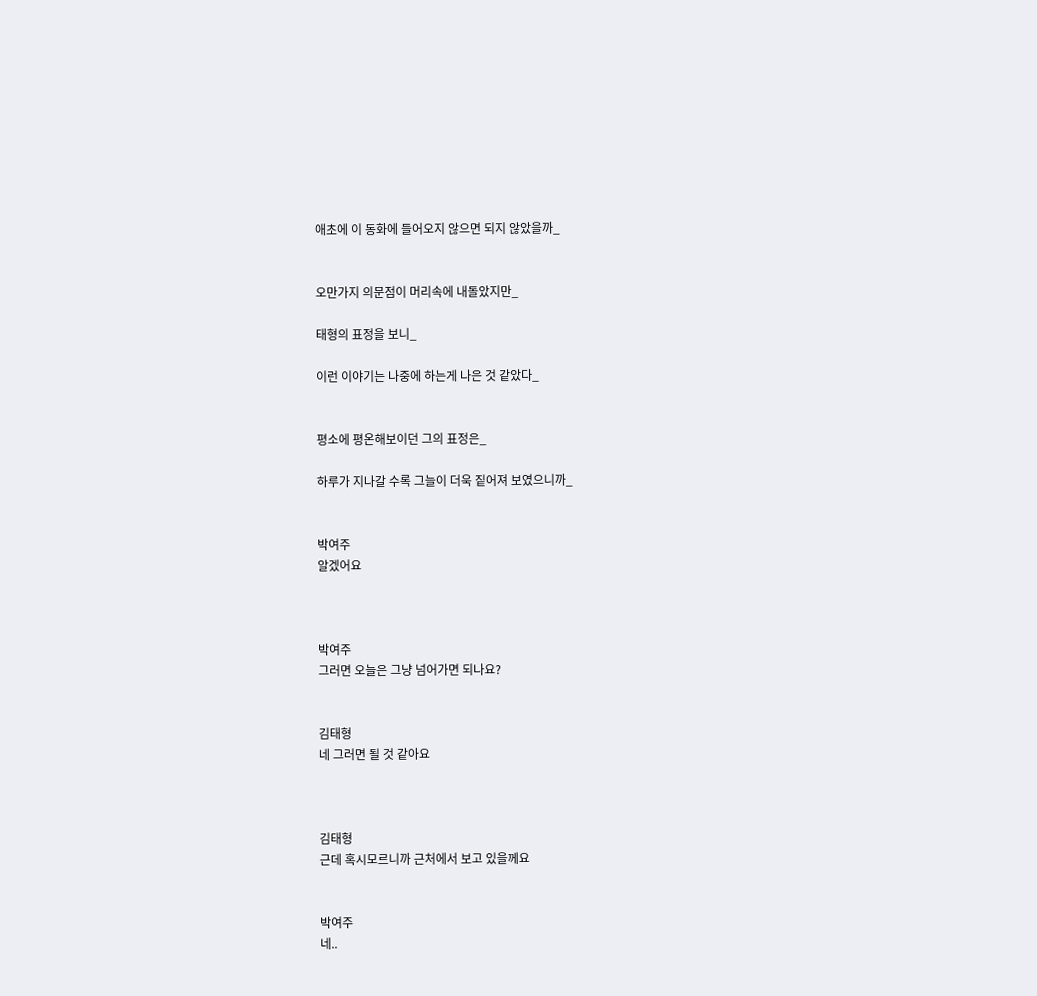애초에 이 동화에 들어오지 않으면 되지 않았을까_


오만가지 의문점이 머리속에 내돌았지만_

태형의 표정을 보니_

이런 이야기는 나중에 하는게 나은 것 같았다_


평소에 평온해보이던 그의 표정은_

하루가 지나갈 수록 그늘이 더욱 짙어져 보였으니까_


박여주
알겠어요



박여주
그러면 오늘은 그냥 넘어가면 되나요?


김태형
네 그러면 될 것 같아요



김태형
근데 혹시모르니까 근처에서 보고 있을께요


박여주
네..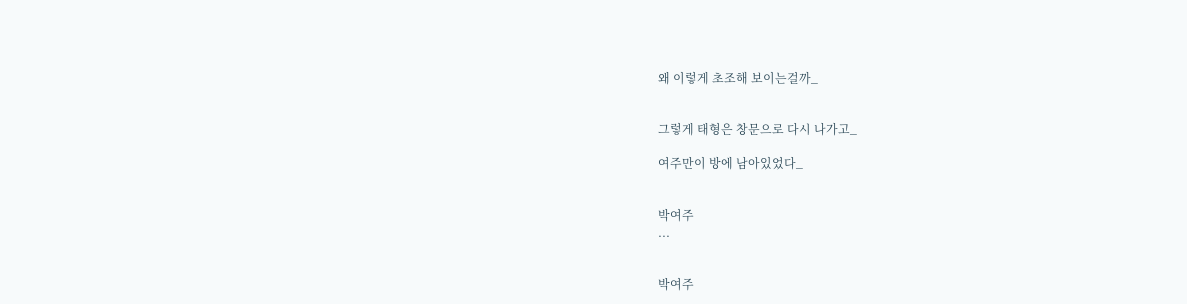왜 이렇게 초조해 보이는걸까_


그렇게 태형은 창문으로 다시 나가고_

여주만이 방에 남아있었다_


박여주
...


박여주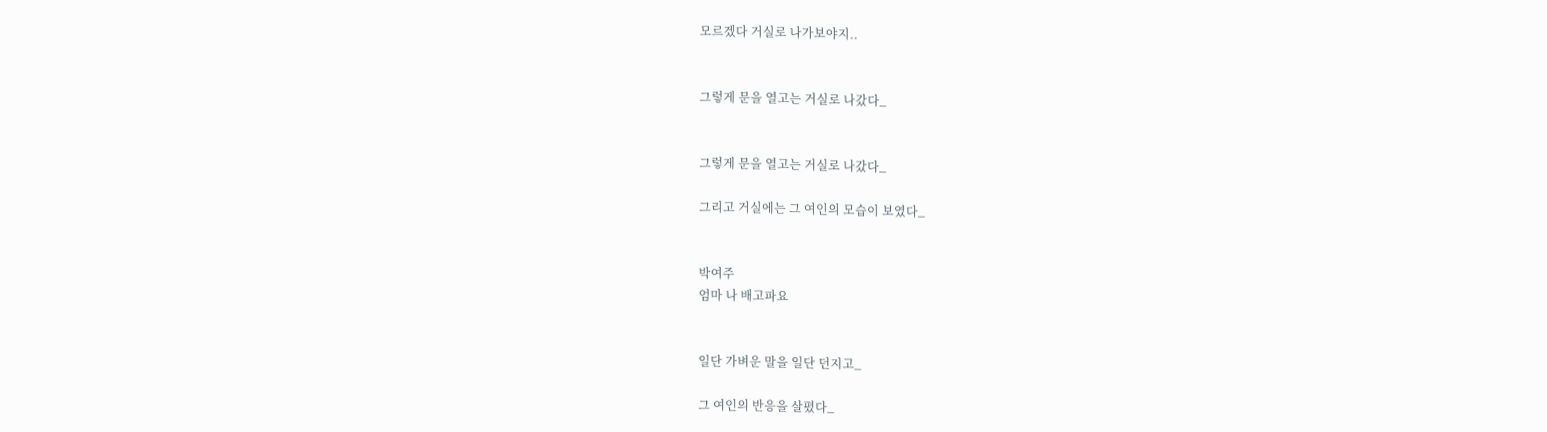모르겠다 거실로 나가보야지..


그렇게 문을 열고는 거실로 나갔다_


그렇게 문을 열고는 거실로 나갔다_

그리고 거실에는 그 여인의 모습이 보였다_


박여주
엄마 나 배고파요


일단 가벼운 말을 일단 던지고_

그 여인의 반응을 살폈다_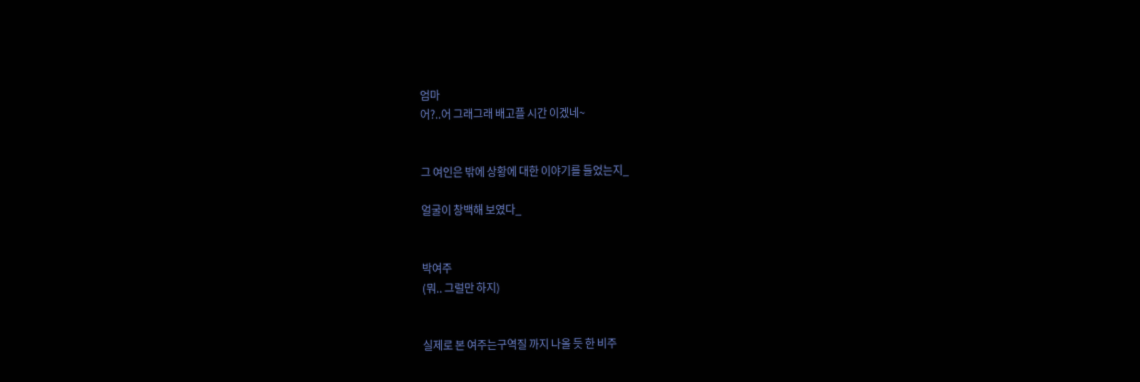엄마
어?..어 그래그래 배고플 시간 이겠네~


그 여인은 밖에 상황에 대한 이야기를 들었는지_

얼굴이 창백해 보였다_


박여주
(뭐.. 그럴만 하지)


실제로 본 여주는구역질 까지 나올 듯 한 비주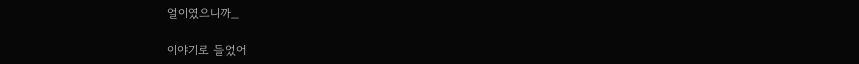얼이였으니까_

이야기로 들었어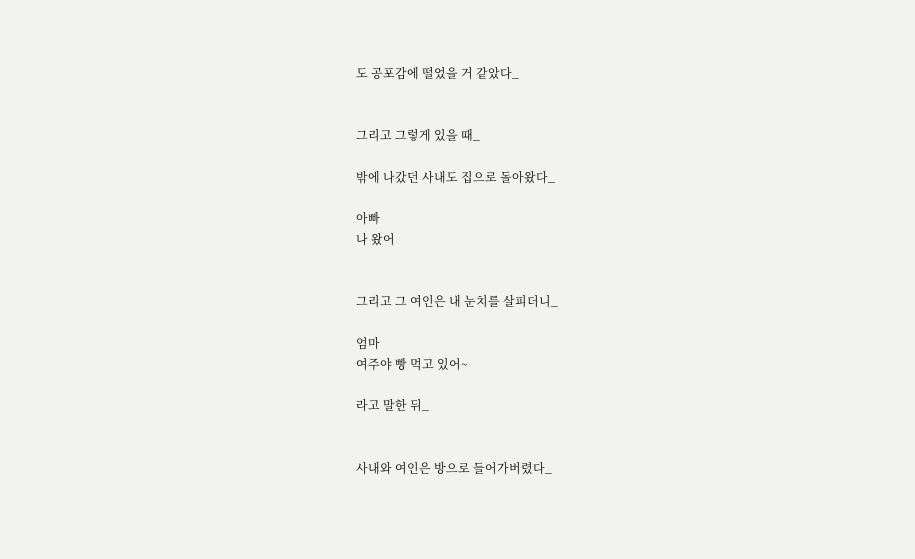도 공포감에 떨었을 거 같았다_


그리고 그렇게 있을 때_

밖에 나갔던 사내도 집으로 돌아왔다_

아빠
나 왔어


그리고 그 여인은 내 눈치를 살피더니_

엄마
여주야 빵 먹고 있어~

라고 말한 뒤_


사내와 여인은 방으로 들어가버렸다_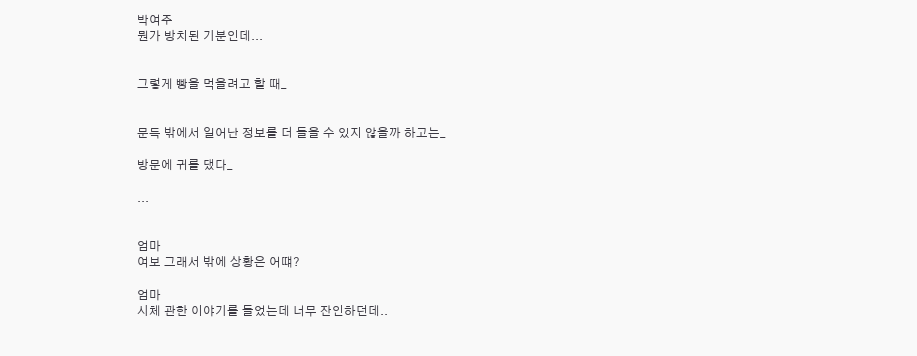박여주
뭔가 방치된 기분인데...


그렇게 빵을 먹을려고 할 때_


문득 밖에서 일어난 정보를 더 들을 수 있지 않을까 하고는_

방문에 귀를 댔다_

...


엄마
여보 그래서 밖에 상황은 어떄?

엄마
시체 관한 이야기를 들었는데 너무 잔인하던데..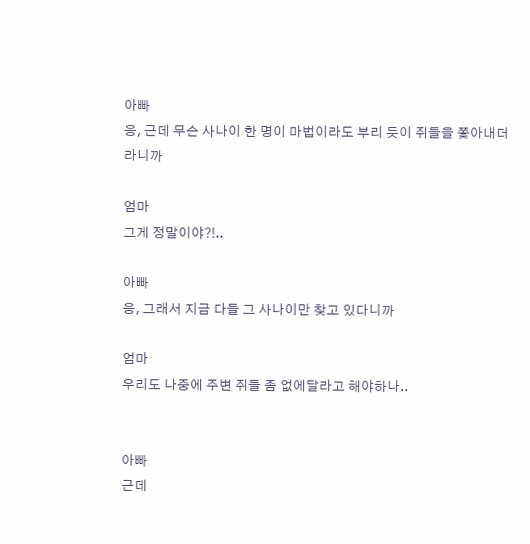아빠
응, 근데 무슨 사나이 한 명이 마법이라도 부리 듯이 쥐들을 쫓아내더라니까

엄마
그게 정말이야?!..

아빠
응, 그래서 지금 다들 그 사나이만 찾고 있다니까

엄마
우리도 나중에 주변 쥐들 좀 없에달라고 해야하나..


아빠
근데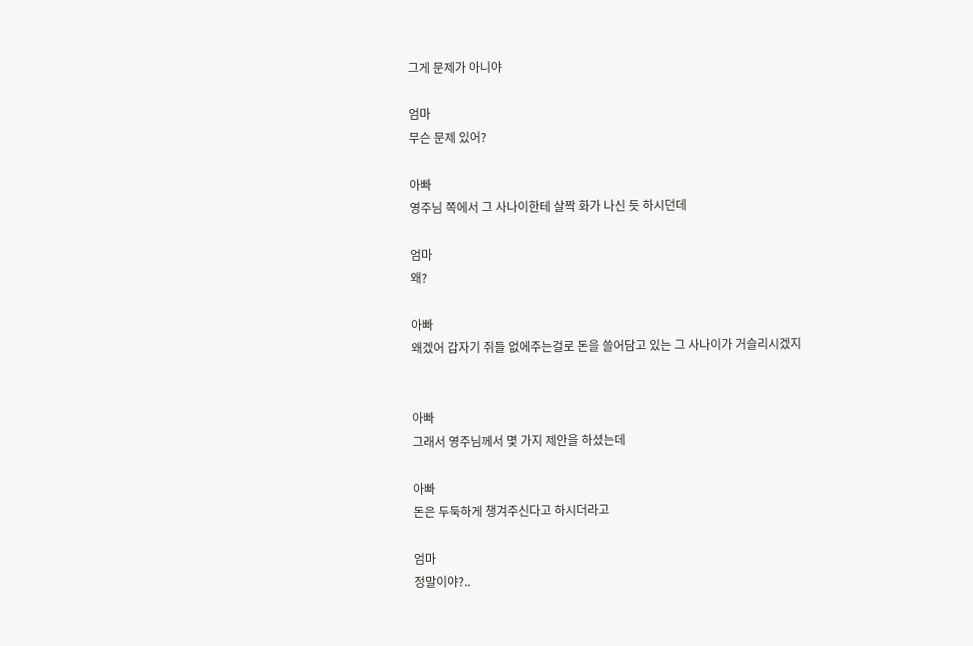그게 문제가 아니야

엄마
무슨 문제 있어?

아빠
영주님 쪽에서 그 사나이한테 살짝 화가 나신 듯 하시던데

엄마
왜?

아빠
왜겠어 갑자기 쥐들 없에주는걸로 돈을 쓸어담고 있는 그 사나이가 거슬리시겠지


아빠
그래서 영주님께서 몇 가지 제안을 하셨는데

아빠
돈은 두둑하게 챙겨주신다고 하시더라고

엄마
정말이야?..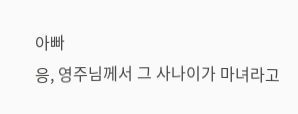아빠
응, 영주님께서 그 사나이가 마녀라고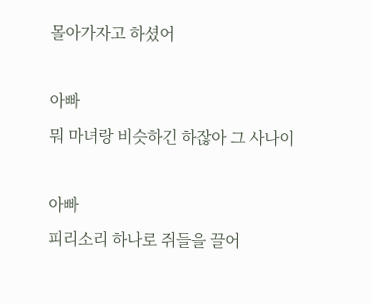몰아가자고 하셨어

아빠
뭐 마녀랑 비슷하긴 하잖아 그 사나이

아빠
피리소리 하나로 쥐들을 끌어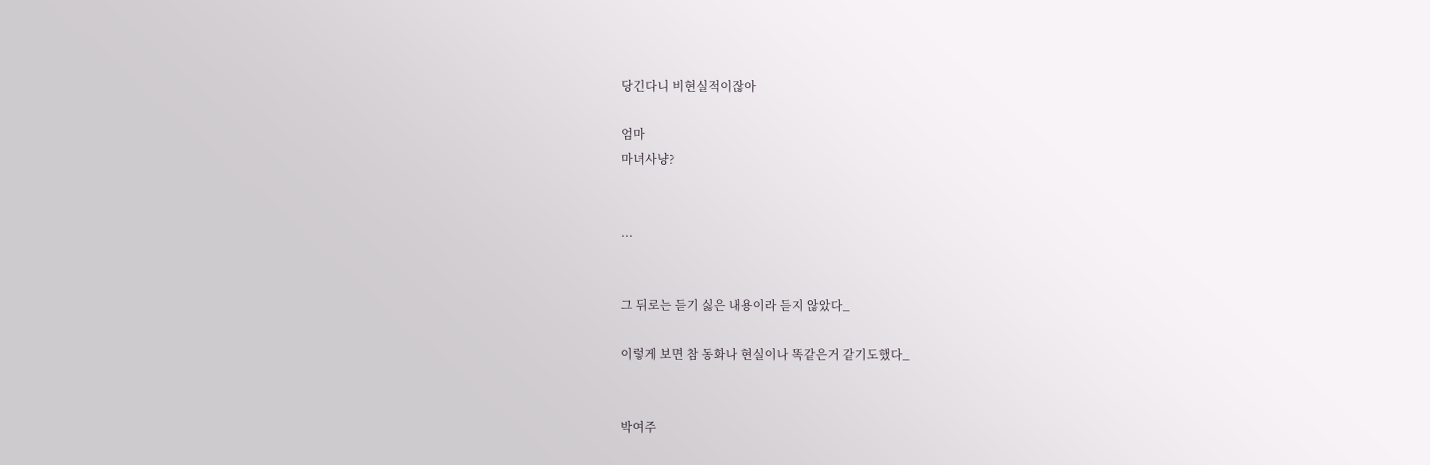당긴다니 비현실적이잖아

엄마
마녀사냥?


...


그 뒤로는 듣기 싫은 내용이라 듣지 않았다_

이렇게 보면 참 동화나 현실이나 똑같은거 같기도했다_


박여주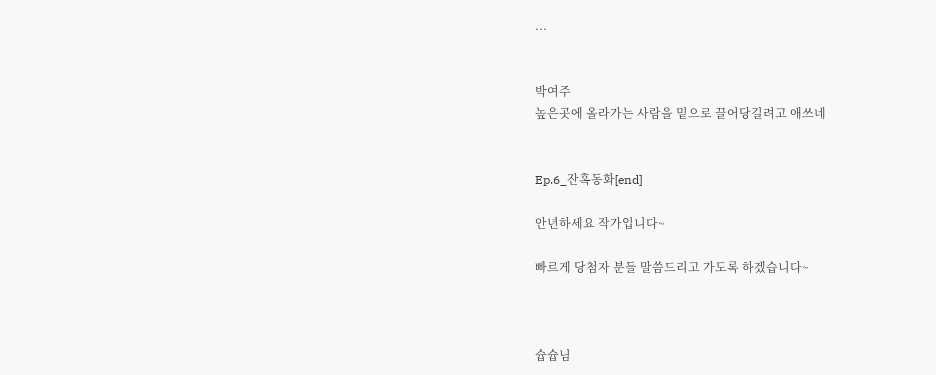...


박여주
높은곳에 올라가는 사람을 밑으로 끌어당길려고 애쓰네


Ep.6_잔혹동화[end]

안년하세요 작가입니다~

빠르게 당첨자 분들 말씀드리고 가도록 하겠습니다~



슙슙님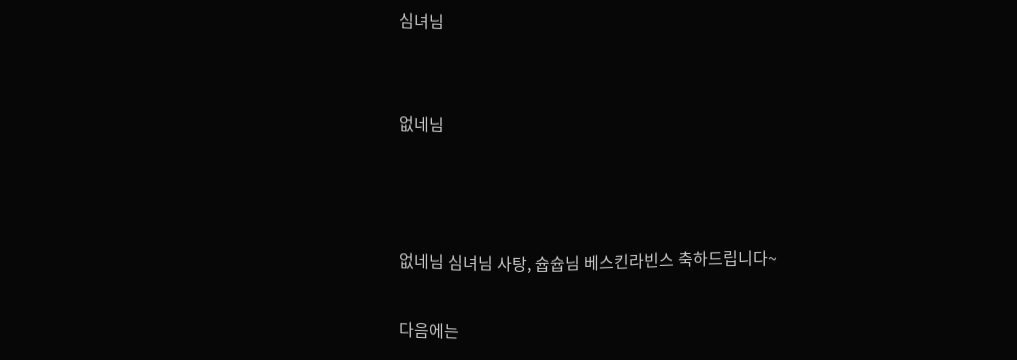심녀님


없네님



없네님 심녀님 사탕, 슙슙님 베스킨라빈스 축하드립니다~

다음에는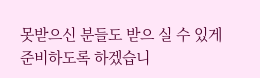못받으신 분들도 받으 실 수 있게 준비하도록 하겠습니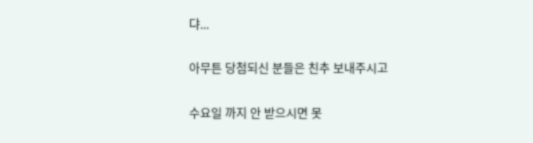댜...

아무튼 당첨되신 분들은 친추 보내주시고

수요일 까지 안 받으시면 못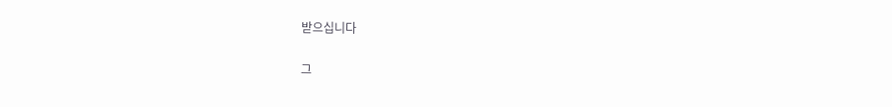받으십니다


그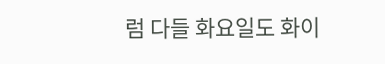럼 다들 화요일도 화이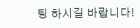팅 하시길 바랍니다!